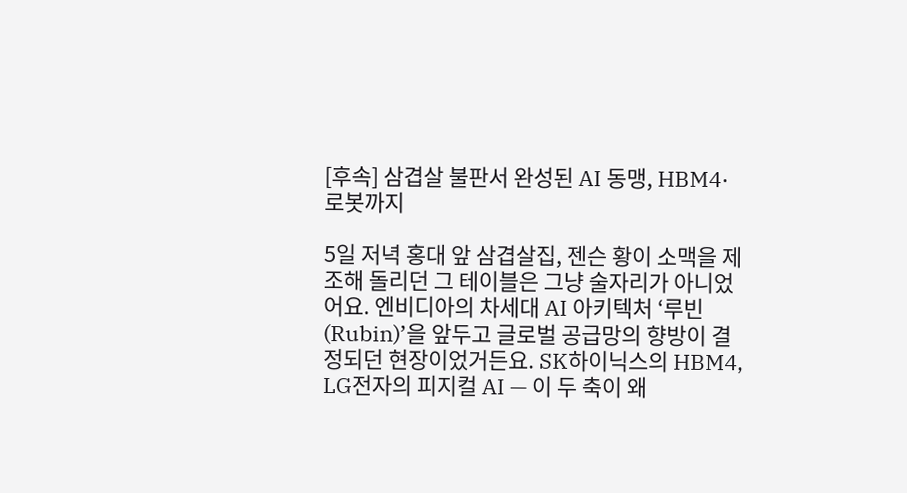[후속] 삼겹살 불판서 완성된 AI 동맹, HBM4·로봇까지

5일 저녁 홍대 앞 삼겹살집, 젠슨 황이 소맥을 제조해 돌리던 그 테이블은 그냥 술자리가 아니었어요. 엔비디아의 차세대 AI 아키텍처 ‘루빈(Rubin)’을 앞두고 글로벌 공급망의 향방이 결정되던 현장이었거든요. SK하이닉스의 HBM4, LG전자의 피지컬 AI — 이 두 축이 왜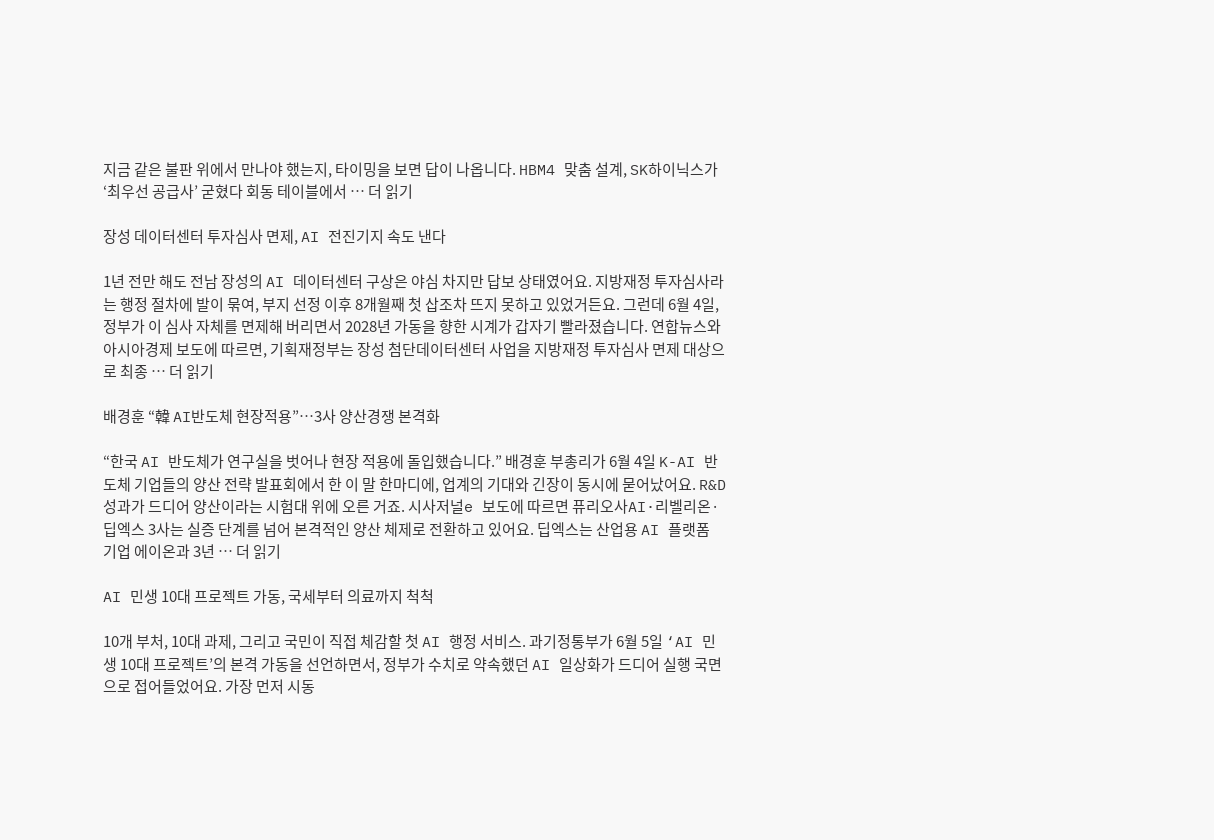지금 같은 불판 위에서 만나야 했는지, 타이밍을 보면 답이 나옵니다. HBM4 맞춤 설계, SK하이닉스가 ‘최우선 공급사’ 굳혔다 회동 테이블에서 … 더 읽기

장성 데이터센터 투자심사 면제, AI 전진기지 속도 낸다

1년 전만 해도 전남 장성의 AI 데이터센터 구상은 야심 차지만 답보 상태였어요. 지방재정 투자심사라는 행정 절차에 발이 묶여, 부지 선정 이후 8개월째 첫 삽조차 뜨지 못하고 있었거든요. 그런데 6월 4일, 정부가 이 심사 자체를 면제해 버리면서 2028년 가동을 향한 시계가 갑자기 빨라졌습니다. 연합뉴스와 아시아경제 보도에 따르면, 기획재정부는 장성 첨단데이터센터 사업을 지방재정 투자심사 면제 대상으로 최종 … 더 읽기

배경훈 “韓 AI반도체 현장적용”…3사 양산경쟁 본격화

“한국 AI 반도체가 연구실을 벗어나 현장 적용에 돌입했습니다.” 배경훈 부총리가 6월 4일 K-AI 반도체 기업들의 양산 전략 발표회에서 한 이 말 한마디에, 업계의 기대와 긴장이 동시에 묻어났어요. R&D 성과가 드디어 양산이라는 시험대 위에 오른 거죠. 시사저널e 보도에 따르면 퓨리오사AI·리벨리온·딥엑스 3사는 실증 단계를 넘어 본격적인 양산 체제로 전환하고 있어요. 딥엑스는 산업용 AI 플랫폼 기업 에이온과 3년 … 더 읽기

AI 민생 10대 프로젝트 가동, 국세부터 의료까지 척척

10개 부처, 10대 과제, 그리고 국민이 직접 체감할 첫 AI 행정 서비스. 과기정통부가 6월 5일 ‘AI 민생 10대 프로젝트’의 본격 가동을 선언하면서, 정부가 수치로 약속했던 AI 일상화가 드디어 실행 국면으로 접어들었어요. 가장 먼저 시동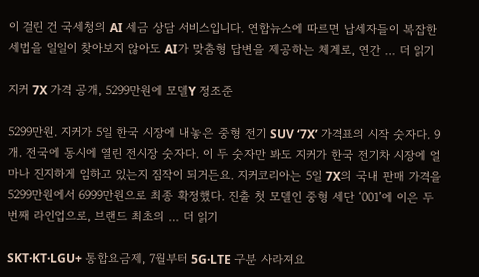이 걸린 건 국세청의 AI 세금 상담 서비스입니다. 연합뉴스에 따르면 납세자들이 복잡한 세법을 일일이 찾아보지 않아도 AI가 맞춤형 답변을 제공하는 체계로, 연간 … 더 읽기

지커 7X 가격 공개, 5299만원에 모델Y 정조준

5299만원. 지커가 5일 한국 시장에 내놓은 중형 전기 SUV ‘7X’ 가격표의 시작 숫자다. 9개. 전국에 동시에 열린 전시장 숫자다. 이 두 숫자만 봐도 지커가 한국 전기차 시장에 얼마나 진지하게 임하고 있는지 짐작이 되거든요. 지커코리아는 5일 7X의 국내 판매 가격을 5299만원에서 6999만원으로 최종 확정했다. 진출 첫 모델인 중형 세단 ‘001’에 이은 두 번째 라인업으로, 브랜드 최초의 … 더 읽기

SKT·KT·LGU+ 통합요금제, 7월부터 5G·LTE 구분 사라져요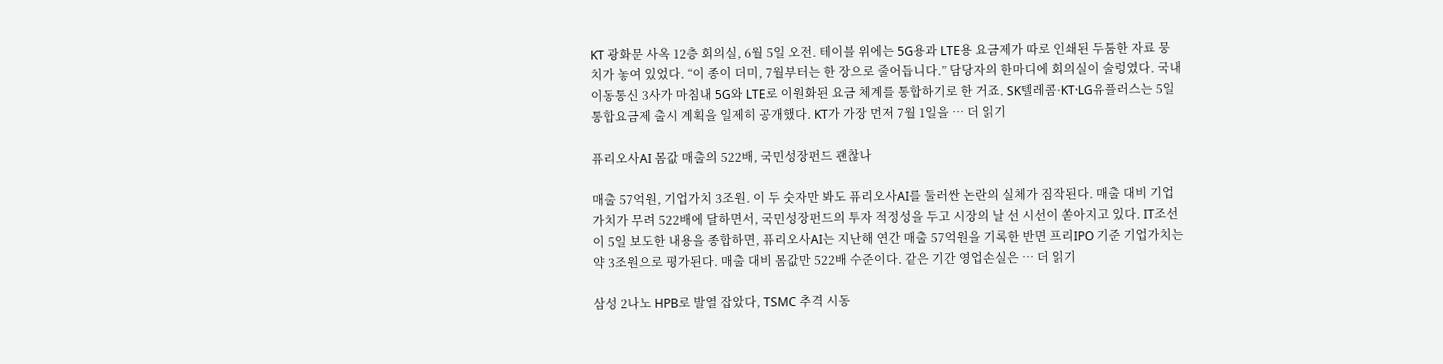KT 광화문 사옥 12층 회의실, 6월 5일 오전. 테이블 위에는 5G용과 LTE용 요금제가 따로 인쇄된 두툼한 자료 뭉치가 놓여 있었다. “이 종이 더미, 7월부터는 한 장으로 줄어듭니다.” 담당자의 한마디에 회의실이 술렁였다. 국내 이동통신 3사가 마침내 5G와 LTE로 이원화된 요금 체계를 통합하기로 한 거죠. SK텔레콤·KT·LG유플러스는 5일 통합요금제 출시 계획을 일제히 공개했다. KT가 가장 먼저 7월 1일을 … 더 읽기

퓨리오사AI 몸값 매출의 522배, 국민성장펀드 괜찮나

매출 57억원, 기업가치 3조원. 이 두 숫자만 봐도 퓨리오사AI를 둘러싼 논란의 실체가 짐작된다. 매출 대비 기업가치가 무려 522배에 달하면서, 국민성장펀드의 투자 적정성을 두고 시장의 날 선 시선이 쏟아지고 있다. IT조선이 5일 보도한 내용을 종합하면, 퓨리오사AI는 지난해 연간 매출 57억원을 기록한 반면 프리IPO 기준 기업가치는 약 3조원으로 평가된다. 매출 대비 몸값만 522배 수준이다. 같은 기간 영업손실은 … 더 읽기

삼성 2나노 HPB로 발열 잡았다, TSMC 추격 시동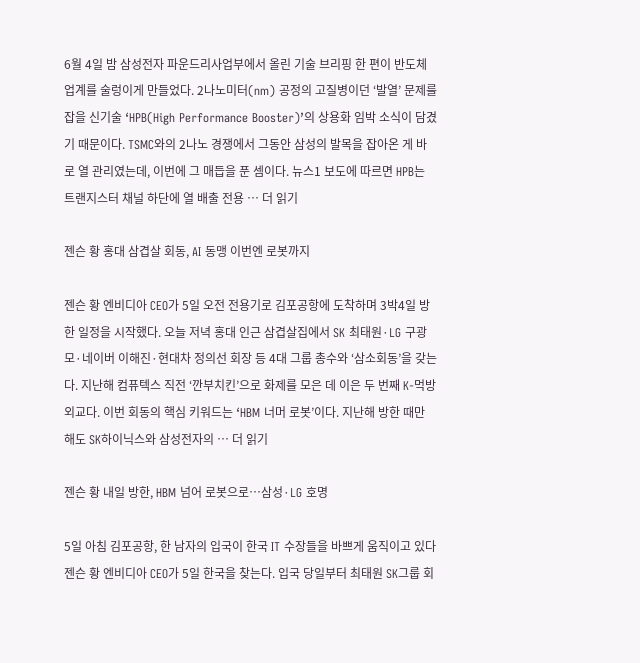6월 4일 밤 삼성전자 파운드리사업부에서 올린 기술 브리핑 한 편이 반도체 업계를 술렁이게 만들었다. 2나노미터(nm) 공정의 고질병이던 ‘발열’ 문제를 잡을 신기술 ‘HPB(High Performance Booster)’의 상용화 임박 소식이 담겼기 때문이다. TSMC와의 2나노 경쟁에서 그동안 삼성의 발목을 잡아온 게 바로 열 관리였는데, 이번에 그 매듭을 푼 셈이다. 뉴스1 보도에 따르면 HPB는 트랜지스터 채널 하단에 열 배출 전용 … 더 읽기

젠슨 황 홍대 삼겹살 회동, AI 동맹 이번엔 로봇까지

젠슨 황 엔비디아 CEO가 5일 오전 전용기로 김포공항에 도착하며 3박4일 방한 일정을 시작했다. 오늘 저녁 홍대 인근 삼겹살집에서 SK 최태원·LG 구광모·네이버 이해진·현대차 정의선 회장 등 4대 그룹 총수와 ‘삼소회동’을 갖는다. 지난해 컴퓨텍스 직전 ‘깐부치킨’으로 화제를 모은 데 이은 두 번째 K-먹방 외교다. 이번 회동의 핵심 키워드는 ‘HBM 너머 로봇’이다. 지난해 방한 때만 해도 SK하이닉스와 삼성전자의 … 더 읽기

젠슨 황 내일 방한, HBM 넘어 로봇으로…삼성·LG 호명

5일 아침 김포공항, 한 남자의 입국이 한국 IT 수장들을 바쁘게 움직이고 있다 젠슨 황 엔비디아 CEO가 5일 한국을 찾는다. 입국 당일부터 최태원 SK그룹 회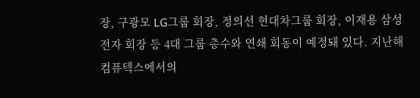장, 구광모 LG그룹 회장, 정의선 현대차그룹 회장, 이재용 삼성전자 회장 등 4대 그룹 총수와 연쇄 회동이 예정돼 있다. 지난해 컴퓨텍스에서의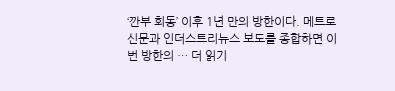‘깐부 회동’ 이후 1년 만의 방한이다. 메트로신문과 인더스트리뉴스 보도를 종합하면 이번 방한의 … 더 읽기